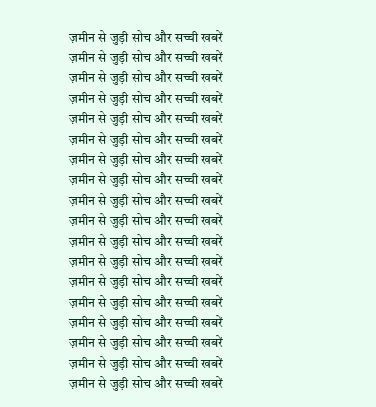ज़मीन से जुड़ी सोच और सच्ची खबरें
ज़मीन से जुड़ी सोच और सच्ची खबरें
ज़मीन से जुड़ी सोच और सच्ची खबरें
ज़मीन से जुड़ी सोच और सच्ची खबरें
ज़मीन से जुड़ी सोच और सच्ची खबरें
ज़मीन से जुड़ी सोच और सच्ची खबरें
ज़मीन से जुड़ी सोच और सच्ची खबरें
ज़मीन से जुड़ी सोच और सच्ची खबरें
ज़मीन से जुड़ी सोच और सच्ची खबरें
ज़मीन से जुड़ी सोच और सच्ची खबरें
ज़मीन से जुड़ी सोच और सच्ची खबरें
ज़मीन से जुड़ी सोच और सच्ची खबरें
ज़मीन से जुड़ी सोच और सच्ची खबरें
ज़मीन से जुड़ी सोच और सच्ची खबरें
ज़मीन से जुड़ी सोच और सच्ची खबरें
ज़मीन से जुड़ी सोच और सच्ची खबरें
ज़मीन से जुड़ी सोच और सच्ची खबरें
ज़मीन से जुड़ी सोच और सच्ची खबरें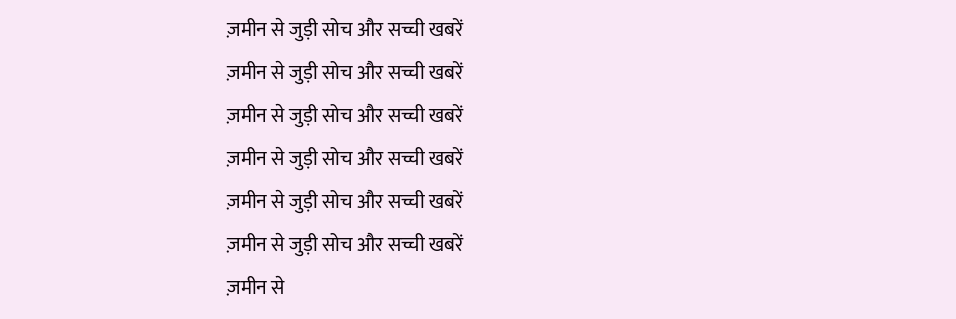ज़मीन से जुड़ी सोच और सच्ची खबरें
ज़मीन से जुड़ी सोच और सच्ची खबरें
ज़मीन से जुड़ी सोच और सच्ची खबरें
ज़मीन से जुड़ी सोच और सच्ची खबरें
ज़मीन से जुड़ी सोच और सच्ची खबरें
ज़मीन से जुड़ी सोच और सच्ची खबरें
ज़मीन से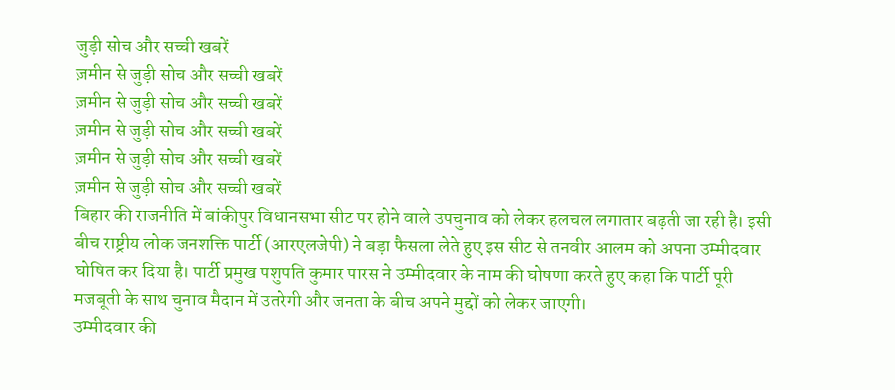जुड़ी सोच और सच्ची खबरें
ज़मीन से जुड़ी सोच और सच्ची खबरें
ज़मीन से जुड़ी सोच और सच्ची खबरें
ज़मीन से जुड़ी सोच और सच्ची खबरें
ज़मीन से जुड़ी सोच और सच्ची खबरें
ज़मीन से जुड़ी सोच और सच्ची खबरें
बिहार की राजनीति में बांकीपुर विधानसभा सीट पर होने वाले उपचुनाव को लेकर हलचल लगातार बढ़ती जा रही है। इसी बीच राष्ट्रीय लोक जनशक्ति पार्टी (आरएलजेपी) ने बड़ा फैसला लेते हुए इस सीट से तनवीर आलम को अपना उम्मीदवार घोषित कर दिया है। पार्टी प्रमुख पशुपति कुमार पारस ने उम्मीदवार के नाम की घोषणा करते हुए कहा कि पार्टी पूरी मजबूती के साथ चुनाव मैदान में उतरेगी और जनता के बीच अपने मुद्दों को लेकर जाएगी।
उम्मीदवार की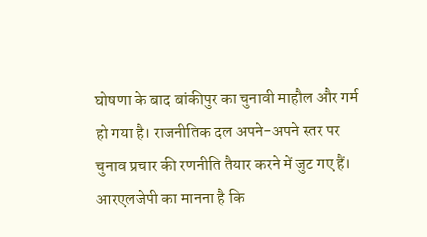घोषणा के बाद बांकीपुर का चुनावी माहौल और गर्म हो गया है। राजनीतिक दल अपने-अपने स्तर पर चुनाव प्रचार की रणनीति तैयार करने में जुट गए हैं। आरएलजेपी का मानना है कि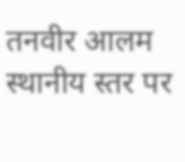तनवीर आलम स्थानीय स्तर पर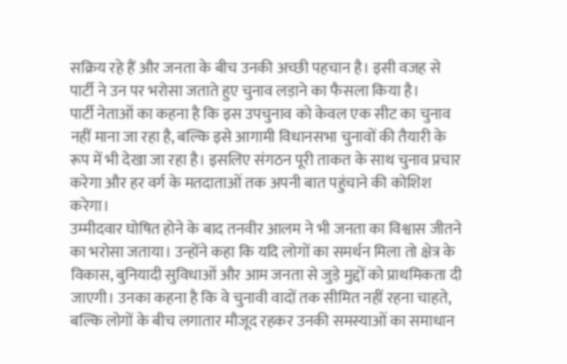सक्रिय रहे हैं और जनता के बीच उनकी अच्छी पहचान है। इसी वजह से पार्टी ने उन पर भरोसा जताते हुए चुनाव लड़ाने का फैसला किया है।
पार्टी नेताओं का कहना है कि इस उपचुनाव को केवल एक सीट का चुनाव नहीं माना जा रहा है, बल्कि इसे आगामी विधानसभा चुनावों की तैयारी के रूप में भी देखा जा रहा है। इसलिए संगठन पूरी ताकत के साथ चुनाव प्रचार करेगा और हर वर्ग के मतदाताओं तक अपनी बात पहुंचाने की कोशिश करेगा।
उम्मीदवार घोषित होने के बाद तनवीर आलम ने भी जनता का विश्वास जीतने का भरोसा जताया। उन्होंने कहा कि यदि लोगों का समर्थन मिला तो क्षेत्र के विकास, बुनियादी सुविधाओं और आम जनता से जुड़े मुद्दों को प्राथमिकता दी जाएगी। उनका कहना है कि वे चुनावी वादों तक सीमित नहीं रहना चाहते, बल्कि लोगों के बीच लगातार मौजूद रहकर उनकी समस्याओं का समाधान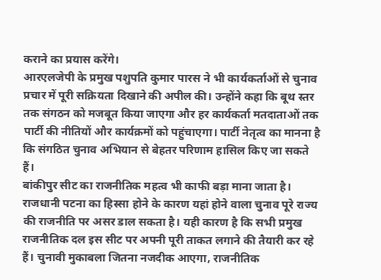कराने का प्रयास करेंगे।
आरएलजेपी के प्रमुख पशुपति कुमार पारस ने भी कार्यकर्ताओं से चुनाव प्रचार में पूरी सक्रियता दिखाने की अपील की। उन्होंने कहा कि बूथ स्तर तक संगठन को मजबूत किया जाएगा और हर कार्यकर्ता मतदाताओं तक पार्टी की नीतियों और कार्यक्रमों को पहुंचाएगा। पार्टी नेतृत्व का मानना है कि संगठित चुनाव अभियान से बेहतर परिणाम हासिल किए जा सकते हैं।
बांकीपुर सीट का राजनीतिक महत्व भी काफी बड़ा माना जाता है। राजधानी पटना का हिस्सा होने के कारण यहां होने वाला चुनाव पूरे राज्य की राजनीति पर असर डाल सकता है। यही कारण है कि सभी प्रमुख राजनीतिक दल इस सीट पर अपनी पूरी ताकत लगाने की तैयारी कर रहे हैं। चुनावी मुकाबला जितना नजदीक आएगा, राजनीतिक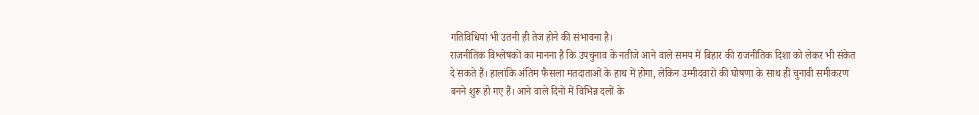गतिविधियां भी उतनी ही तेज होने की संभावना है।
राजनीतिक विश्लेषकों का मानना है कि उपचुनाव के नतीजे आने वाले समय में बिहार की राजनीतिक दिशा को लेकर भी संकेत दे सकते हैं। हालांकि अंतिम फैसला मतदाताओं के हाथ में होगा, लेकिन उम्मीदवारों की घोषणा के साथ ही चुनावी समीकरण बनने शुरू हो गए हैं। आने वाले दिनों में विभिन्न दलों के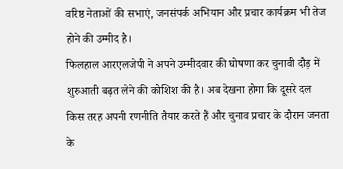वरिष्ठ नेताओं की सभाएं, जनसंपर्क अभियान और प्रचार कार्यक्रम भी तेज होने की उम्मीद है।
फिलहाल आरएलजेपी ने अपने उम्मीदवार की घोषणा कर चुनावी दौड़ में शुरुआती बढ़त लेने की कोशिश की है। अब देखना होगा कि दूसरे दल किस तरह अपनी रणनीति तैयार करते हैं और चुनाव प्रचार के दौरान जनता के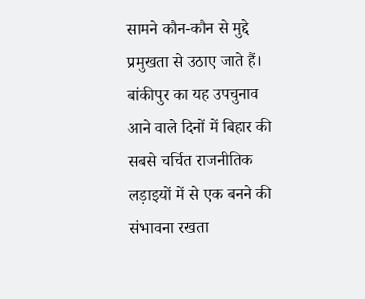सामने कौन-कौन से मुद्दे प्रमुखता से उठाए जाते हैं। बांकीपुर का यह उपचुनाव आने वाले दिनों में बिहार की सबसे चर्चित राजनीतिक लड़ाइयों में से एक बनने की संभावना रखता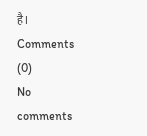है।
Comments (0)
No comments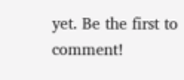yet. Be the first to comment!